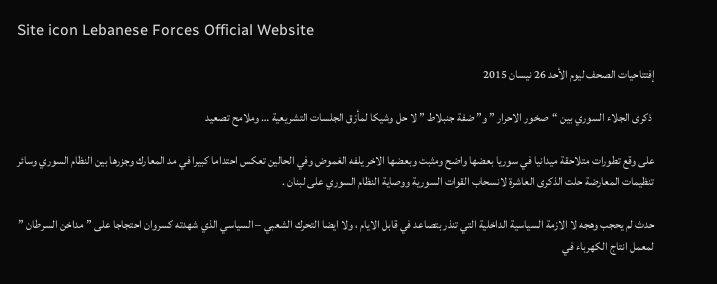Site icon Lebanese Forces Official Website

إفتتاحيات الصحف ليوم الأحد 26 نيسان 2015

 ذكرى الجلاء السوري بين “صخور الاحرار ” و” ضفة جنبلاط ” لا حل وشيكا لمأزق الجلسات التشريعية … وملامح تصعيد

على وقع تطورات متلاحقة ميدانيا في سوريا بعضها واضح ومثبت وبعضها الاخر يلفه الغموض وفي الحالين تعكس احتداما كبيرا في مد المعارك وجزرها بين النظام السوري وسائر تنظيمات المعارضة حلت الذكرى العاشرة لانسحاب القوات السورية ووصاية النظام السوري على لبنان .

حدث لم يحجب وهجه لا الازمة السياسية الداخلية التي تنذر بتصاعد في قابل الايام ، ولا ايضا التحرك الشعبي – السياسي الذي شهدته كسروان احتجاجا على ” مداخن السرطان ” لمعمل انتاج الكهرباء في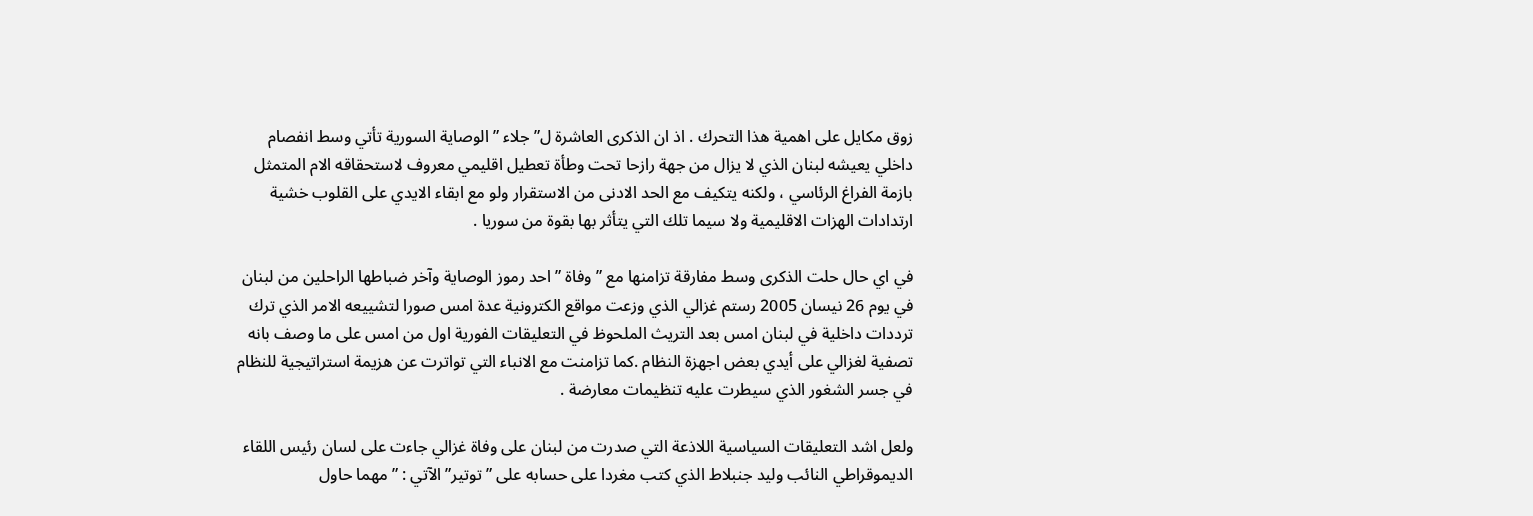زوق مكايل على اهمية هذا التحرك . اذ ان الذكرى العاشرة ل” جلاء ” الوصاية السورية تأتي وسط انفصام داخلي يعيشه لبنان الذي لا يزال من جهة رازحا تحت وطأة تعطيل اقليمي معروف لاستحقاقه الام المتمثل بازمة الفراغ الرئاسي ، ولكنه يتكيف مع الحد الادنى من الاستقرار ولو مع ابقاء الايدي على القلوب خشية ارتدادات الهزات الاقليمية ولا سيما تلك التي يتأثر بها بقوة من سوريا .

في اي حال حلت الذكرى وسط مفارقة تزامنها مع ” وفاة ” احد رموز الوصاية وآخر ضباطها الراحلين من لبنان في يوم 26 نيسان 2005 رستم غزالي الذي وزعت مواقع الكترونية عدة امس صورا لتشييعه الامر الذي ترك ترددات داخلية في لبنان امس بعد التريث الملحوظ في التعليقات الفورية اول من امس على ما وصف بانه تصفية لغزالي على أيدي بعض اجهزة النظام .كما تزامنت مع الانباء التي تواترت عن هزيمة استراتيجية للنظام في جسر الشغور الذي سيطرت عليه تنظيمات معارضة .

ولعل اشد التعليقات السياسية اللاذعة التي صدرت من لبنان على وفاة غزالي جاءت على لسان رئيس اللقاء الديموقراطي النائب وليد جنبلاط الذي كتب مغردا على حسابه على ” توتير” الآتي : ” مهما حاول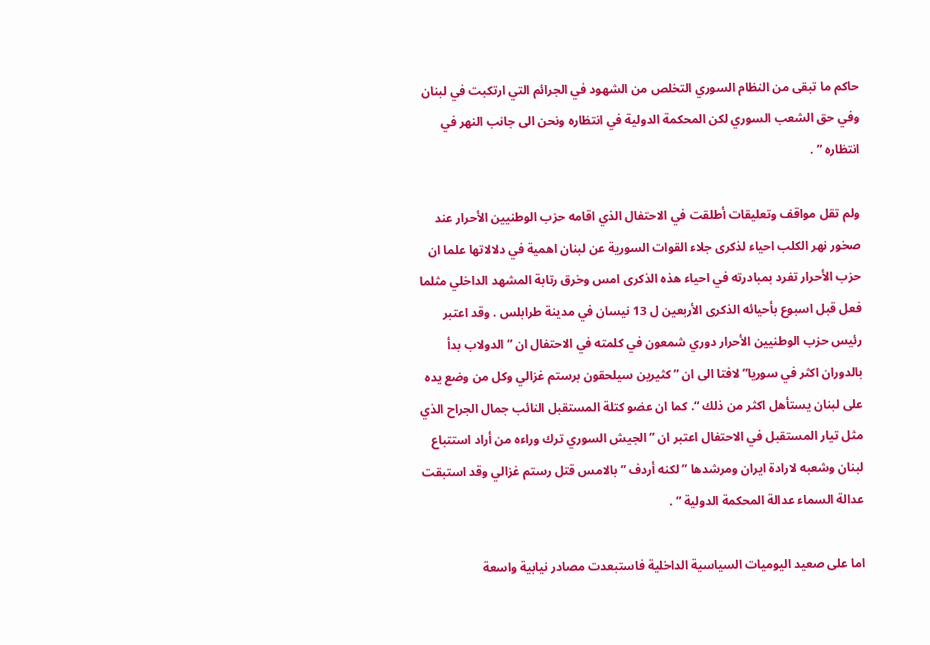حاكم ما تبقى من النظام السوري التخلص من الشهود في الجرائم التي ارتكبت في لبنان وفي حق الشعب السوري لكن المحكمة الدولية في انتظاره ونحن الى جانب النهر في انتظاره ” .

ولم تقل مواقف وتعليقات أطلقت في الاحتفال الذي اقامه حزب الوطنيين الأحرار عند صخور نهر الكلب احياء لذكرى جلاء القوات السورية عن لبنان اهمية في دلالاتها علما ان حزب الأحرار تفرد بمبادرته في احياء هذه الذكرى امس وخرق رتابة المشهد الداخلي مثلما فعل قبل اسبوع بأحيائه الذكرى الأربعين ل 13 نيسان في مدينة طرابلس . وقد اعتبر رئيس حزب الوطنيين الأحرار دوري شمعون في كلمته في الاحتفال ان ” الدولاب بدأ بالدوران اكثر في سوريا” لافتا الى ان ” كثيرين سيلحقون برستم غزالي وكل من وضع يده على لبنان يستأهل اكثر من ذلك “. كما ان عضو كتلة المستقبل النائب جمال الجراح الذي مثل تيار المستقبل في الاحتفال اعتبر ان ” الجيش السوري ترك وراءه من أراد استتباع لبنان وشعبه لارادة ايران ومرشدها ” لكنه أردف ” بالامس قتل رستم غزالي وقد استبقت عدالة السماء عدالة المحكمة الدولية ” .

اما على صعيد اليوميات السياسية الداخلية فاستبعدت مصادر نيابية واسعة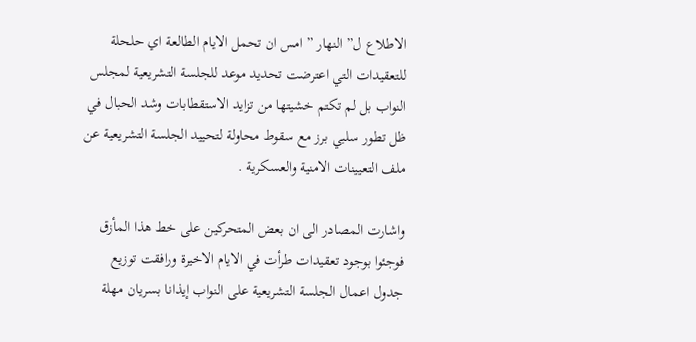الاطلاع ل” النهار ” امس ان تحمل الايام الطالعة اي حلحلة للتعقيدات التي اعترضت تحديد موعد للجلسة التشريعية لمجلس النواب بل لم تكتم خشيتها من تزايد الاستقطابات وشد الحبال في ظل تطور سلبي برز مع سقوط محاولة لتحييد الجلسة التشريعية عن ملف التعيينات الامنية والعسكرية .

واشارت المصادر الى ان بعض المتحركين على خط هذا المأزق فوجئوا بوجود تعقيدات طرأت في الايام الاخيرة ورافقت توزيع جدول اعمال الجلسة التشريعية على النواب إيذانا بسريان مهلة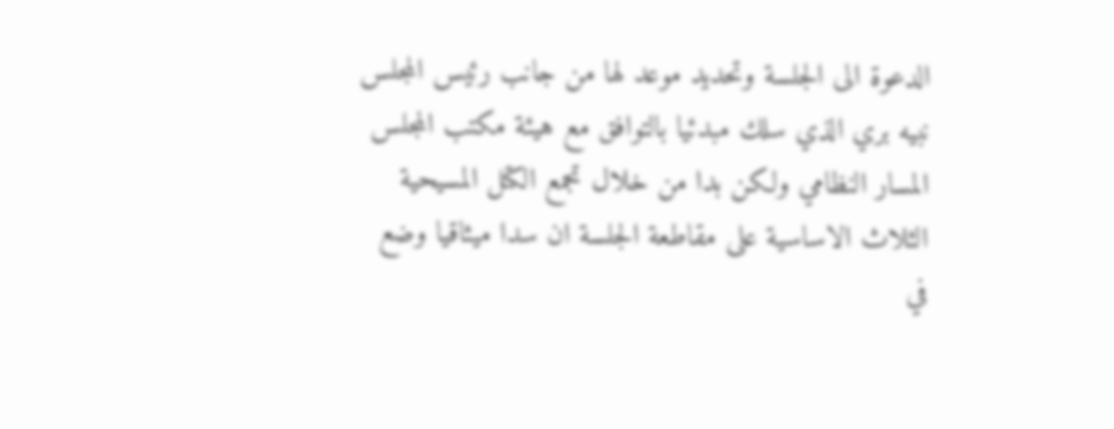الدعوة الى الجلسة وتحديد موعد لها من جانب رئيس المجلس نبيه بري الذي سلك مبدئيا بالتوافق مع هيئة مكتب المجلس المسار النظامي ولكن بدا من خلال تجمع الكتل المسيحية الثلاث الاساسية على مقاطعة الجلسة ان سدا ميثاقيا وضع في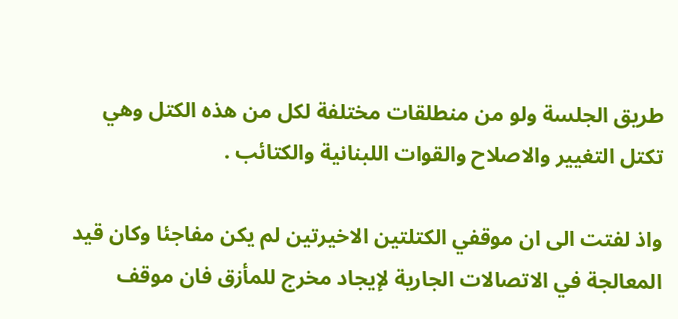طريق الجلسة ولو من منطلقات مختلفة لكل من هذه الكتل وهي تكتل التغيير والاصلاح والقوات اللبنانية والكتائب .

واذ لفتت الى ان موقفي الكتلتين الاخيرتين لم يكن مفاجئا وكان قيد المعالجة في الاتصالات الجارية لإيجاد مخرج للمأزق فان موقف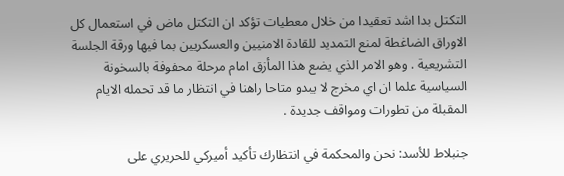التكتل بدا اشد تعقيدا من خلال معطيات تؤكد ان التكتل ماض في استعمال كل الاوراق الضاغطة لمنع التمديد للقادة الامنيين والعسكريين بما فيها ورقة الجلسة التشريعية . وهو الامر الذي يضع هذا المأزق امام مرحلة محفوفة بالسخونة السياسية علما ان اي مخرج لا يبدو متاحا راهنا في انتظار ما قد تحمله الايام المقبلة من تطورات ومواقف جديدة .

جنبلاط للأسد: نحن والمحكمة في انتظارك تأكيد أميركي للحريري على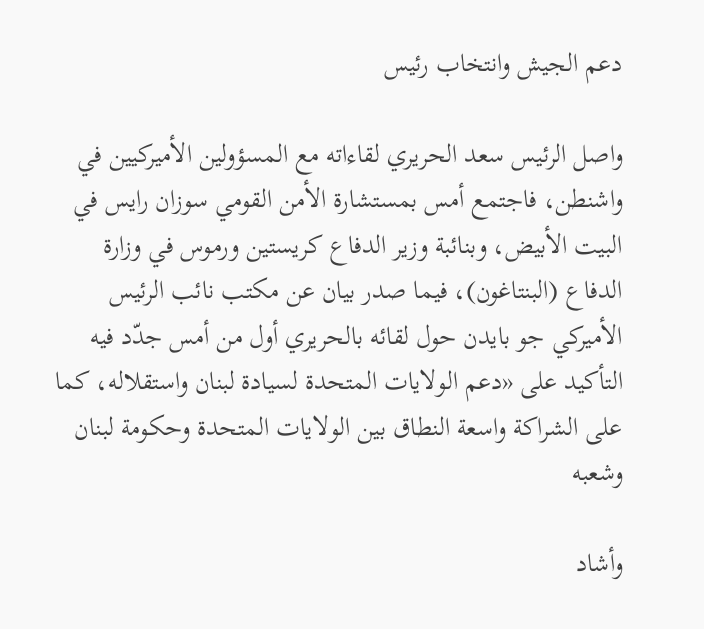دعم الجيش وانتخاب رئيس

واصل الرئيس سعد الحريري لقاءاته مع المسؤولين الأميركيين في واشنطن، فاجتمع أمس بمستشارة الأمن القومي سوزان رايس في البيت الأبيض، وبنائبة وزير الدفاع كريستين ورموس في وزارة الدفاع (البنتاغون)، فيما صدر بيان عن مكتب نائب الرئيس الأميركي جو بايدن حول لقائه بالحريري أول من أمس جدّد فيه التأكيد على «دعم الولايات المتحدة لسيادة لبنان واستقلاله، كما على الشراكة واسعة النطاق بين الولايات المتحدة وحكومة لبنان وشعبه

وأشاد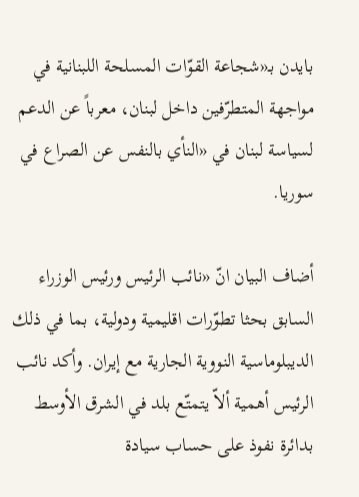بايدن بـ«شجاعة القوّات المسلحة اللبنانية في مواجهة المتطرّفين داخل لبنان، معرباً عن الدعم لسياسة لبنان في «النأي بالنفس عن الصراع في سوريا.

أضاف البيان انّ «نائب الرئيس ورئيس الوزراء السابق بحثا تطوّرات اقليمية ودولية، بما في ذلك الديبلوماسية النووية الجارية مع إيران. وأكد نائب الرئيس أهمية ألاّ يتمتّع بلد في الشرق الأوسط بدائرة نفوذ على حساب سيادة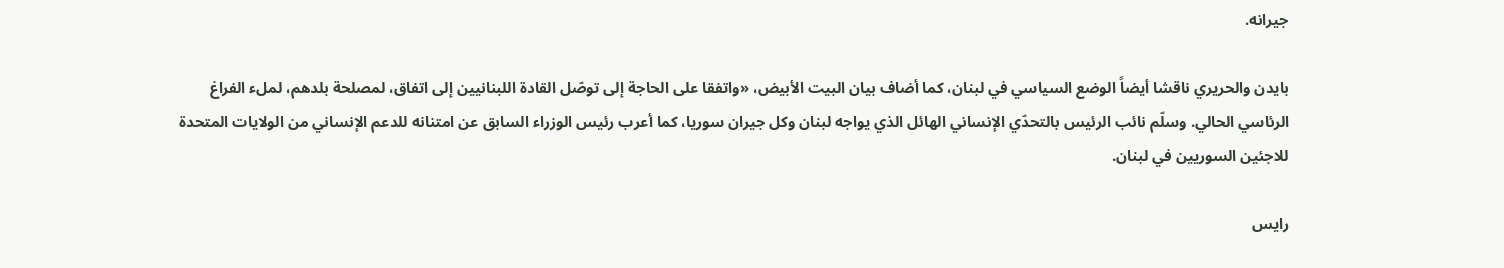جيرانه.

بايدن والحريري ناقشا أيضاً الوضع السياسي في لبنان، كما أضاف بيان البيت الأبيض، «واتفقا على الحاجة إلى توصّل القادة اللبنانيين إلى اتفاق، لمصلحة بلدهم، لملء الفراغ الرئاسي الحالي. وسلّم نائب الرئيس بالتحدّي الإنساني الهائل الذي يواجه لبنان وكل جيران سوريا، كما أعرب رئيس الوزراء السابق عن امتنانه للدعم الإنساني من الولايات المتحدة للاجئين السوريين في لبنان.

رايس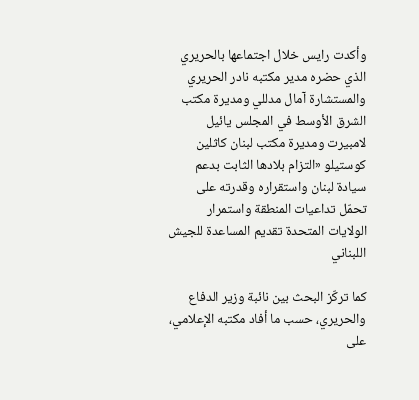وأكدت رايس خلال اجتماعها بالحريري الذي حضره مدير مكتبه نادر الحريري والمستشارة آمال مدللي ومديرة مكتب الشرق الأوسط في المجلس يائيل لامبيرت ومديرة مكتب لبنان كاثلين كوستيلو «التزام بلادها الثابت بدعم سيادة لبنان واستقراره وقدرته على تحمّل تداعيات المنطقة واستمرار الولايات المتحدة تقديم المساعدة للجيش اللبناني

كما تركّز البحث بين نائبة وزير الدفاع والحريري، حسب ما أفاد مكتبه الإعلامي، على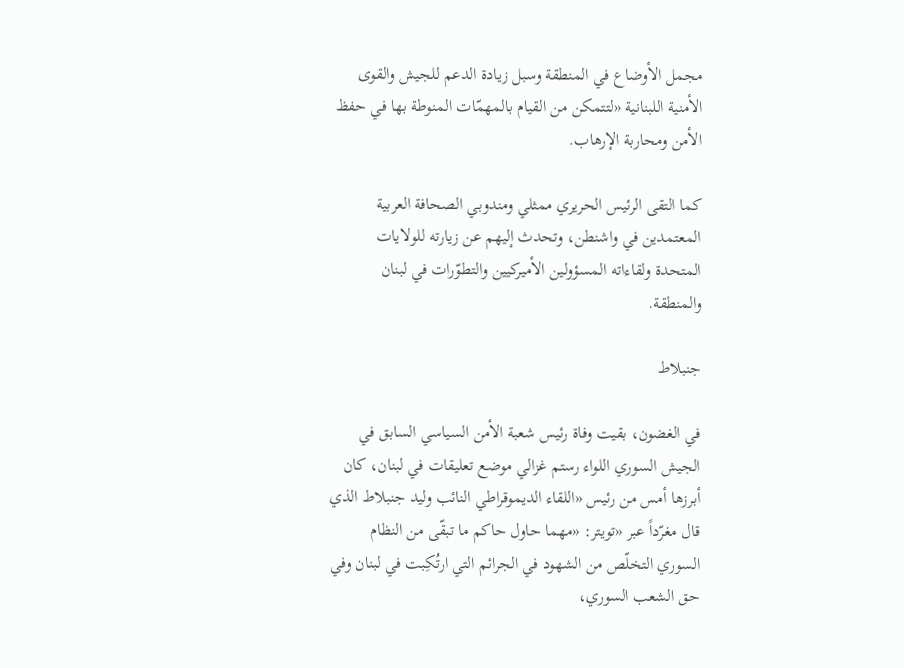مجمل الأوضاع في المنطقة وسبل زيادة الدعم للجيش والقوى الأمنية اللبنانية «لتتمكن من القيام بالمهمّات المنوطة بها في حفظ الأمن ومحاربة الإرهاب.

كما التقى الرئيس الحريري ممثلي ومندوبي الصحافة العربية المعتمدين في واشنطن، وتحدث إليهم عن زيارته للولايات المتحدة ولقاءاته المسؤولين الأميركيين والتطوّرات في لبنان والمنطقة.

جنبلاط

في الغضون، بقيت وفاة رئيس شعبة الأمن السياسي السابق في الجيش السوري اللواء رستم غزالي موضع تعليقات في لبنان، كان أبرزها أمس من رئيس «اللقاء الديموقراطي النائب وليد جنبلاط الذي قال مغرّداً عبر «تويتر: «مهما حاول حاكم ما تبقّى من النظام السوري التخلّص من الشهود في الجرائم التي ارتُكِبت في لبنان وفي حق الشعب السوري،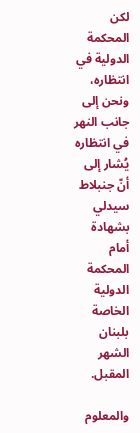لكن المحكمة الدولية في انتظاره، ونحن إلى جانب النهر في انتظاره يُشار إلى أنّ جنبلاط سيدلي بشهادة أمام المحكمة الدولية الخاصة بلبنان الشهر المقبل.

والمعلوم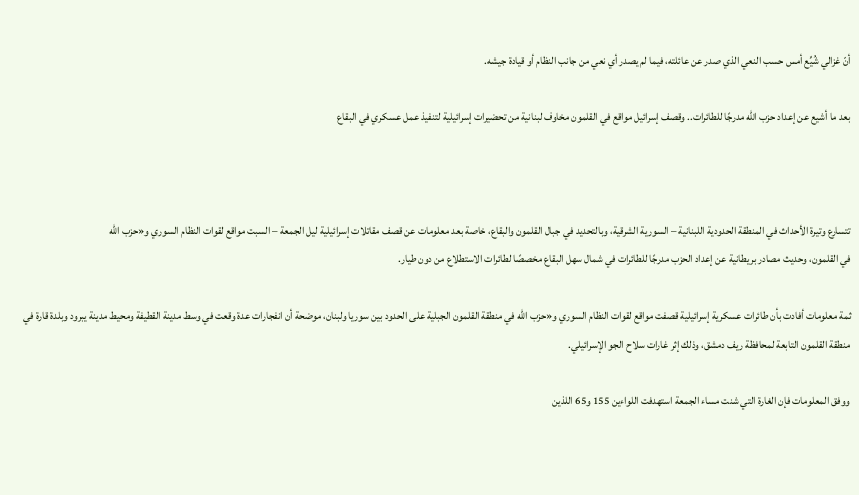أنّ غزالي شُيِّع أمس حسب النعي الذي صدر عن عائلته، فيما لم يصدر أي نعي من جانب النظام أو قيادة جيشه.

بعد ما أشيع عن إعداد حزب الله مدرجًا للطائرات.. وقصف إسرائيل مواقع في القلمون مخاوف لبنانية من تحضيرات إسرائيلية لتنفيذ عمل عسكري في البقاع



تتسارع وتيرة الأحداث في المنطقة الحدودية اللبنانية – السورية الشرقية، وبالتحديد في جبال القلمون والبقاع، خاصة بعد معلومات عن قصف مقاتلات إسرائيلية ليل الجمعة – السبت مواقع لقوات النظام السوري و«حزب الله
في القلمون، وحديث مصادر بريطانية عن إعداد الحزب مدرجًا للطائرات في شمال سهل البقاع مخصصًا لطائرات الاستطلاع من دون طيار.

ثمة معلومات أفادت بأن طائرات عسكرية إسرائيلية قصفت مواقع لقوات النظام السوري و«حزب الله في منطقة القلمون الجبلية على الحدود بين سوريا ولبنان، موضحة أن انفجارات عدة وقعت في وسط مدينة القطيفة ومحيط مدينة يبرود وبلدة قارة في منطقة القلمون التابعة لمحافظة ريف دمشق، وذلك إثر غارات سلاح الجو الإسرائيلي.

ووفق المعلومات فإن الغارة التي شنت مساء الجمعة استهدفت اللواءين 155 و65 اللذين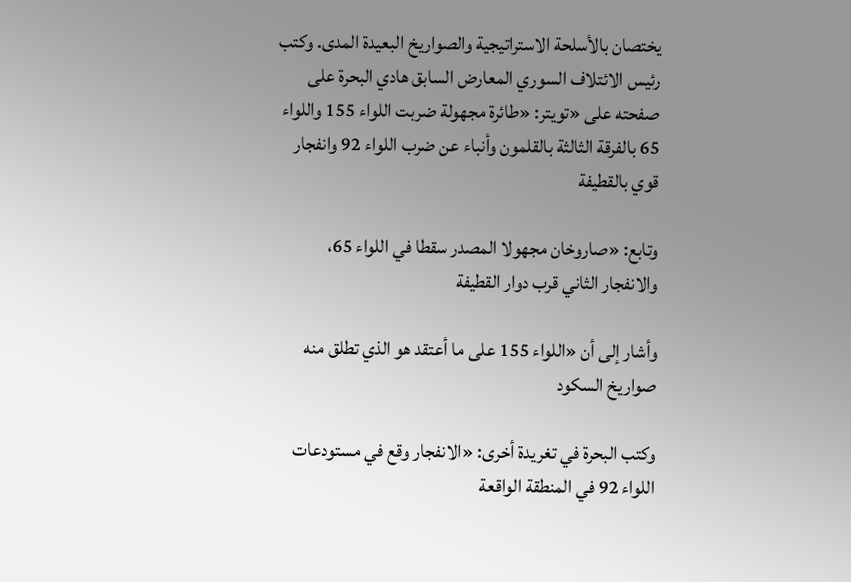يختصان بالأسلحة الاستراتيجية والصواريخ البعيدة المدى. وكتب رئيس الائتلاف السوري المعارض السابق هادي البحرة على صفحته على «تويتر: «طائرة مجهولة ضربت اللواء 155 واللواء 65 بالفرقة الثالثة بالقلمون وأنباء عن ضرب اللواء 92 وانفجار قوي بالقطيفة

وتابع: «صاروخان مجهولا المصدر سقطا في اللواء 65، والانفجار الثاني قرب دوار القطيفة

وأشار إلى أن «اللواء 155 على ما أعتقد هو الذي تطلق منه صواريخ السكود

وكتب البحرة في تغريدة أخرى: «الانفجار وقع في مستودعات اللواء 92 في المنطقة الواقعة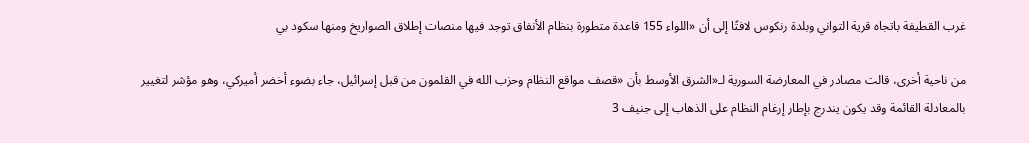غرب القطيفة باتجاه قرية التواني وبلدة رنكوس لافتًا إلى أن «اللواء 155 قاعدة متطورة بنظام الأنفاق توجد فيها منصات إطلاق الصواريخ ومنها سكود بي

من ناحية أخرى، قالت مصادر في المعارضة السورية لـ«الشرق الأوسط بأن «قصف مواقع النظام وحزب الله في القلمون من قبل إسرائيل، جاء بضوء أخضر أميركي، وهو مؤشر لتغيير بالمعادلة القائمة وقد يكون يندرج بإطار إرغام النظام على الذهاب إلى جنيف 3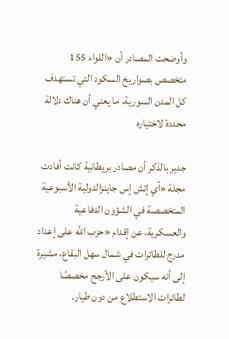وأوضحت المصادر أن «اللواء 155 متخصص بصواريخ السكود التي تستهدف كل المدن السورية، ما يعني أن هناك دلالة محددة لاختياره

جدير بالذكر أن مصادر بريطانية كانت أفادت مجلة «آي إتش إس جاينزالدولية الأسبوعية المتخصصة في الشؤون الدفاعية والعسكرية، عن إقدام «حزب الله على إعداد مدرج للطائرات في شمال سهل البقاع، مشيرة إلى أنه سيكون على الأرجح مخصصًا لطائرات الاستطلاع من دون طيار.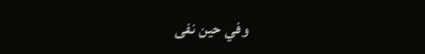وفي حين نفى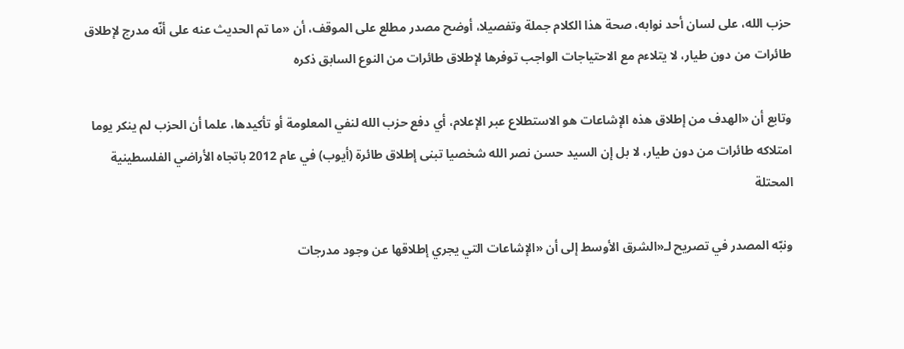حزب الله، على لسان أحد نوابه، صحة هذا الكلام جملة وتفصيلا، أوضح مصدر مطلع على الموقف، أن «ما تم الحديث عنه على أنّه مدرج لإطلاق طائرات من دون طيار، لا يتلاءم مع الاحتياجات الواجب توفرها لإطلاق طائرات من النوع السابق ذكره

وتابع أن «الهدف من إطلاق هذه الإشاعات هو الاستطلاع عبر الإعلام، أي دفع حزب الله لنفي المعلومة أو تأكيدها، علما أن الحزب لم ينكر يوما امتلاكه طائرات من دون طيار، لا بل إن السيد حسن نصر الله شخصيا تبنى إطلاق طائرة (أيوب) في عام 2012 باتجاه الأراضي الفلسطينية المحتلة

ونبّه المصدر في تصريح لـ«الشرق الأوسط إلى أن «الإشاعات التي يجري إطلاقها عن وجود مدرجات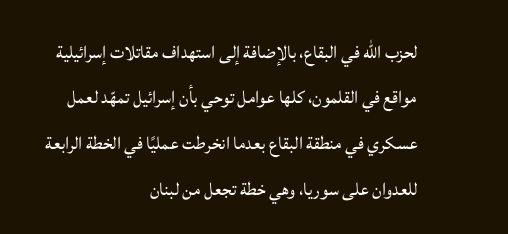لحزب الله في البقاع، بالإضافة إلى استهداف مقاتلات إسرائيلية مواقع في القلمون، كلها عوامل توحي بأن إسرائيل تمهّد لعمل عسكري في منطقة البقاع بعدما انخرطت عمليًا في الخطة الرابعة للعدوان على سوريا، وهي خطة تجعل من لبنان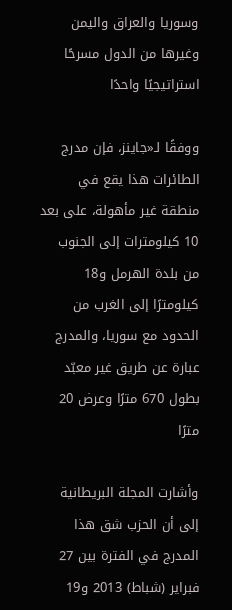وسوريا والعراق واليمن وغيرها من الدول مسرحًا استراتيجيًا واحدًا

ووفقًا لـ«جاينز، فإن مدرج الطائرات هذا يقع في منطقة غير مأهولة، على بعد 10 كيلومترات إلى الجنوب من بلدة الهرمل و18 كيلومترًا إلى الغرب من الحدود مع سوريا، والمدرج عبارة عن طريق غير معبّد بطول 670 مترًا وعرض 20 مترًا

وأشارت المجلة البريطانية إلى أن الحزب شق هذا المدرج في الفترة بين 27 فبراير (شباط) 2013 و19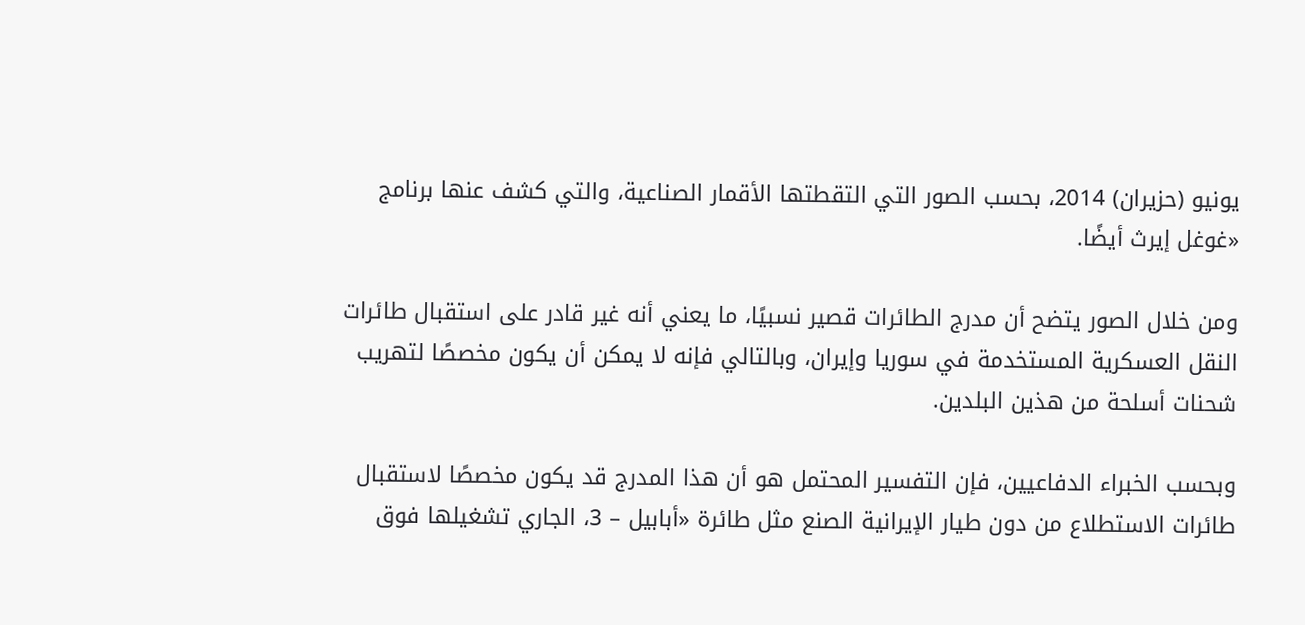يونيو (حزيران) 2014، بحسب الصور التي التقطتها الأقمار الصناعية، والتي كشف عنها برنامج «غوغل إيرث أيضًا.

ومن خلال الصور يتضح أن مدرج الطائرات قصير نسبيًا، ما يعني أنه غير قادر على استقبال طائرات النقل العسكرية المستخدمة في سوريا وإيران، وبالتالي فإنه لا يمكن أن يكون مخصصًا لتهريب شحنات أسلحة من هذين البلدين.

وبحسب الخبراء الدفاعيين، فإن التفسير المحتمل هو أن هذا المدرج قد يكون مخصصًا لاستقبال طائرات الاستطلاع من دون طيار الإيرانية الصنع مثل طائرة «أبابيل – 3، الجاري تشغيلها فوق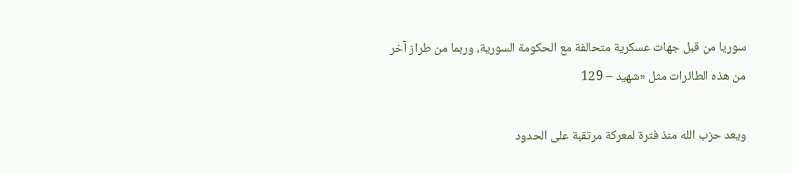سوريا من قبل جهات عسكرية متحالفة مع الحكومة السورية، وربما من طراز آخر من هذه الطائرات مثل «شهيد – 129

ويعد حزب الله منذ فترة لمعركة مرتقبة على الحدود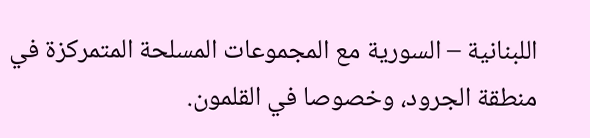اللبنانية – السورية مع المجموعات المسلحة المتمركزة في منطقة الجرود، وخصوصا في القلمون.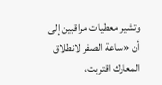وتشير معطيات مراقبين إلى أن «ساعة الصفر لانطلاق المعارك اقتربت،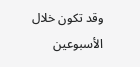وقد تكون خلال الأسبوعين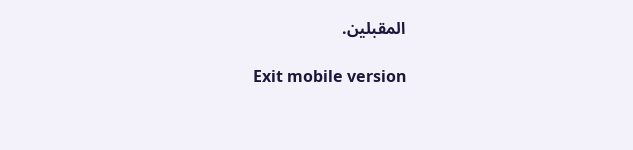المقبلين.

Exit mobile version